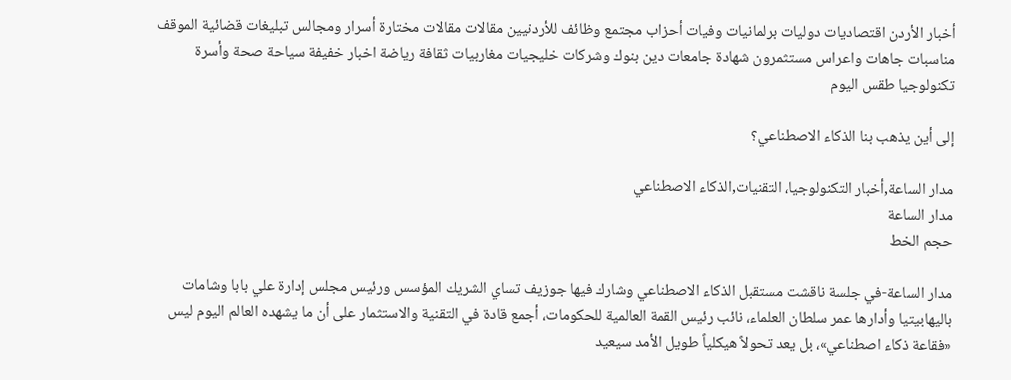أخبار الأردن اقتصاديات دوليات برلمانيات وفيات أحزاب مجتمع وظائف للأردنيين مقالات مقالات مختارة أسرار ومجالس تبليغات قضائية الموقف مناسبات جاهات واعراس مستثمرون شهادة جامعات دين بنوك وشركات خليجيات مغاربيات ثقافة رياضة اخبار خفيفة سياحة صحة وأسرة تكنولوجيا طقس اليوم

إلى أين يذهب بنا الذكاء الاصطناعي؟

مدار الساعة,أخبار التكنولوجيا، التقنيات,الذكاء الاصطناعي
مدار الساعة
حجم الخط

مدار الساعة-في جلسة ناقشت مستقبل الذكاء الاصطناعي وشارك فيها جوزيف تساي الشريك المؤسس ورئيس مجلس إدارة علي بابا وشامات باليهابيتيا وأدارها عمر سلطان العلماء، نائب رئيس القمة العالمية للحكومات، أجمع قادة في التقنية والاستثمار على أن ما يشهده العالم اليوم ليس «فقاعة ذكاء اصطناعي»، بل يعد تحولاً هيكلياً طويل الأمد سيعيد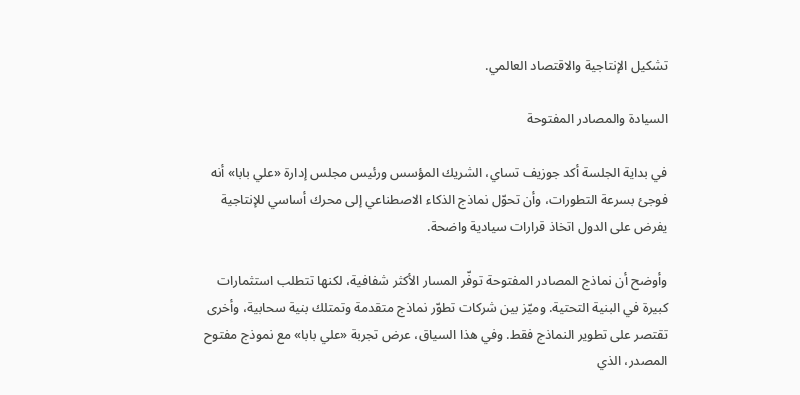تشكيل الإنتاجية والاقتصاد العالمي.

السيادة والمصادر المفتوحة

في بداية الجلسة أكد جوزيف تساي، الشريك المؤسس ورئيس مجلس إدارة «علي بابا» أنه فوجئ بسرعة التطورات، وأن تحوّل نماذج الذكاء الاصطناعي إلى محرك أساسي للإنتاجية يفرض على الدول اتخاذ قرارات سيادية واضحة.

وأوضح أن نماذج المصادر المفتوحة توفّر المسار الأكثر شفافية، لكنها تتطلب استثمارات كبيرة في البنية التحتية. وميّز بين شركات تطوّر نماذج متقدمة وتمتلك بنية سحابية، وأخرى تقتصر على تطوير النماذج فقط. وفي هذا السياق، عرض تجربة «علي بابا» مع نموذج مفتوح المصدر، الذي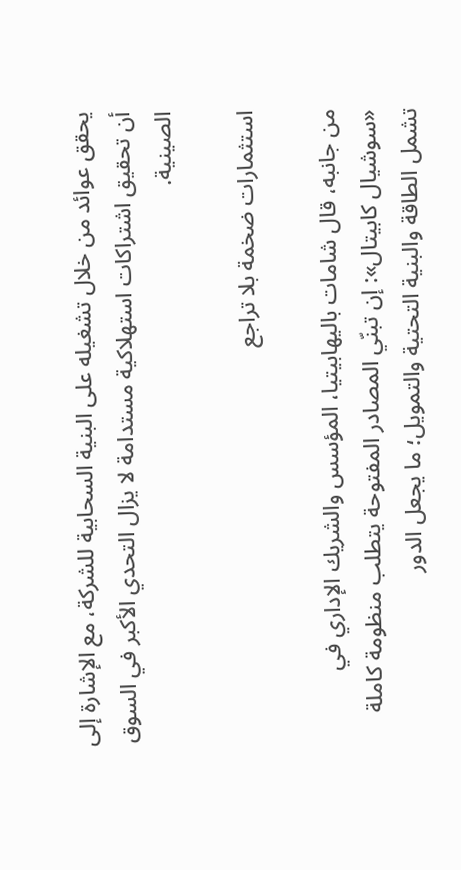يحقق عوائد من خلال تشغيله على البنية السحابية للشركة، مع الإشارة إلى أن تحقيق اشتراكات استهلاكية مستدامة لا يزال التحدي الأكبر في السوق الصينية.

استثمارات ضخمة بلا تراجع

من جانبه، قال شامات باليهابيتيا، المؤسس والشريك الإداري في «سوشيال كابيتال»: إن تبنّي المصادر المفتوحة يتطلب منظومة كاملة تشمل الطاقة والبنية التحتية والتمويل؛ ما يجعل الدور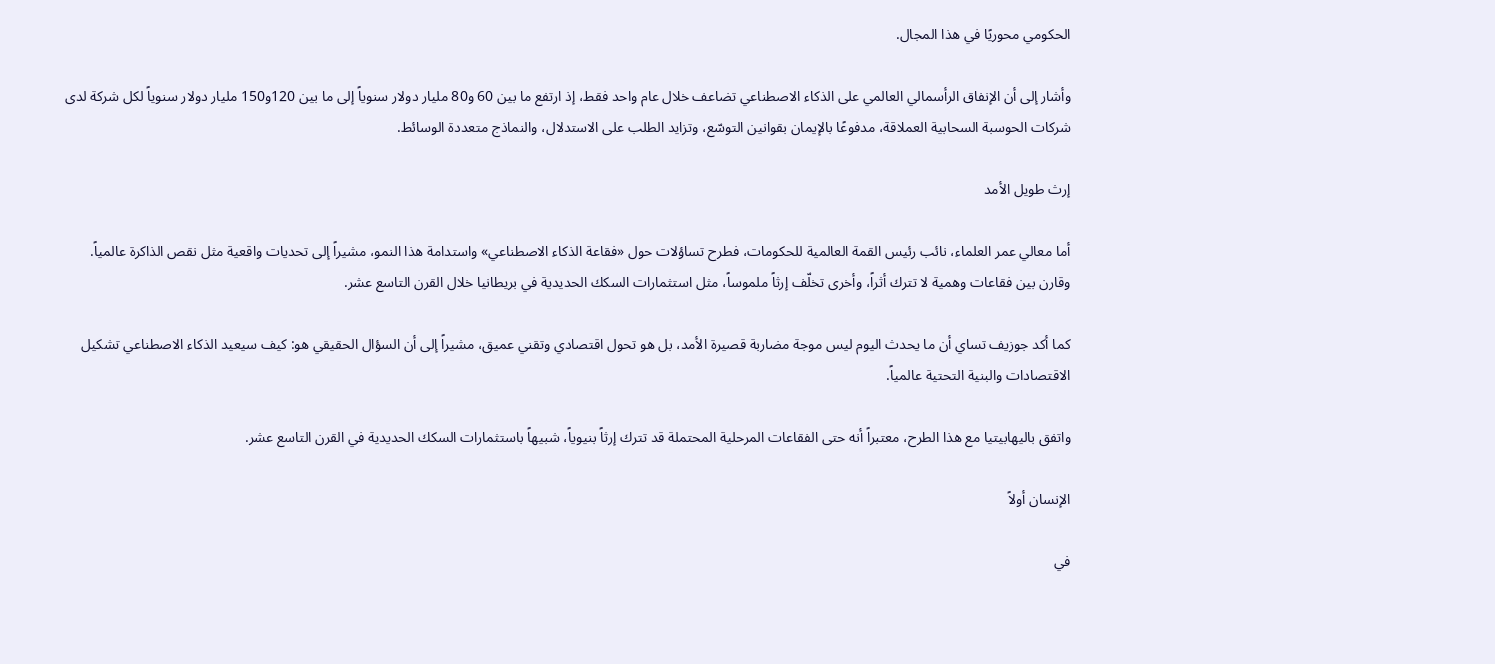الحكومي محوريًا في هذا المجال.

وأشار إلى أن الإنفاق الرأسمالي العالمي على الذكاء الاصطناعي تضاعف خلال عام واحد فقط، إذ ارتفع ما بين 60 و80 مليار دولار سنوياً إلى ما بين 120و150 مليار دولار سنوياً لكل شركة لدى شركات الحوسبة السحابية العملاقة، مدفوعًا بالإيمان بقوانين التوسّع، وتزايد الطلب على الاستدلال، والنماذج متعددة الوسائط.

إرث طويل الأمد

أما معالي عمر العلماء، نائب رئيس القمة العالمية للحكومات، فطرح تساؤلات حول «فقاعة الذكاء الاصطناعي» واستدامة هذا النمو، مشيراً إلى تحديات واقعية مثل نقص الذاكرة عالمياً. وقارن بين فقاعات وهمية لا تترك أثراً، وأخرى تخلّف إرثاً ملموساً، مثل استثمارات السكك الحديدية في بريطانيا خلال القرن التاسع عشر.

كما أكد جوزيف تساي أن ما يحدث اليوم ليس موجة مضاربة قصيرة الأمد، بل هو تحول اقتصادي وتقني عميق، مشيراً إلى أن السؤال الحقيقي هو: كيف سيعيد الذكاء الاصطناعي تشكيل الاقتصادات والبنية التحتية عالمياً.

واتفق باليهابيتيا مع هذا الطرح، معتبراً أنه حتى الفقاعات المرحلية المحتملة قد تترك إرثاً بنيوياً، شبيهاً باستثمارات السكك الحديدية في القرن التاسع عشر.

الإنسان أولاً

في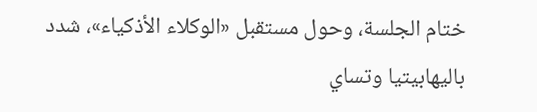ختام الجلسة، وحول مستقبل «الوكلاء الأذكياء»، شدد باليهابيتيا وتساي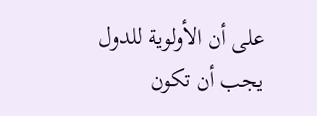على أن الأولوية للدول يجب أن تكون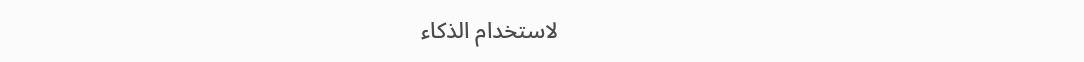لاستخدام الذكاء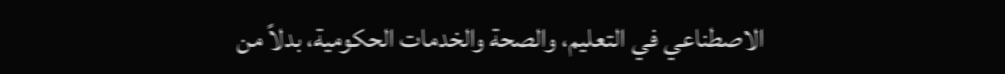الاصطناعي في التعليم، والصحة والخدمات الحكومية، بدلاً من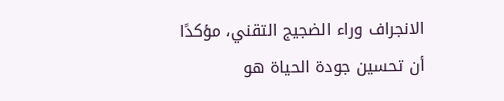الانجراف وراء الضجيج التقني، مؤكدًا أن تحسين جودة الحياة هو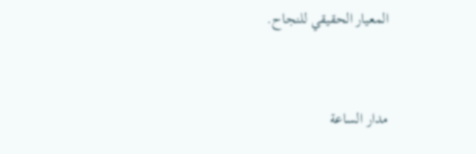المعيار الحقيقي للنجاح.


مدار الساعة